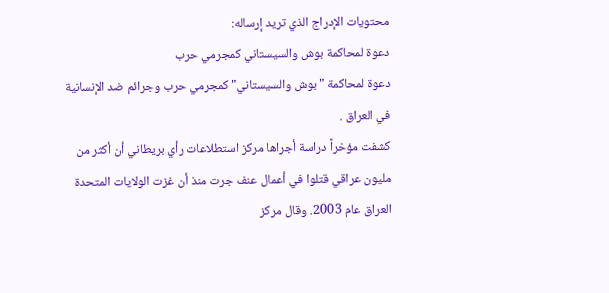محتويات الإدراج الذي تريد إرساله:
دعوة لمحاكمة بوش والسيستاني كمجرمي حرب
دعوة لمحاكمة "بوش والسيستاني" كمجرمي حرب وجرائم ضد الإنسانية في العراق .
كشفت مؤخراً دراسة أجراها مركز استطلاعات رأي بريطاني أن أكثر من مليون عراقي قتلوا في أعمال عنف جرت منذ أن غزت الولايات المتحدة العراق عام 2003. وقال مركز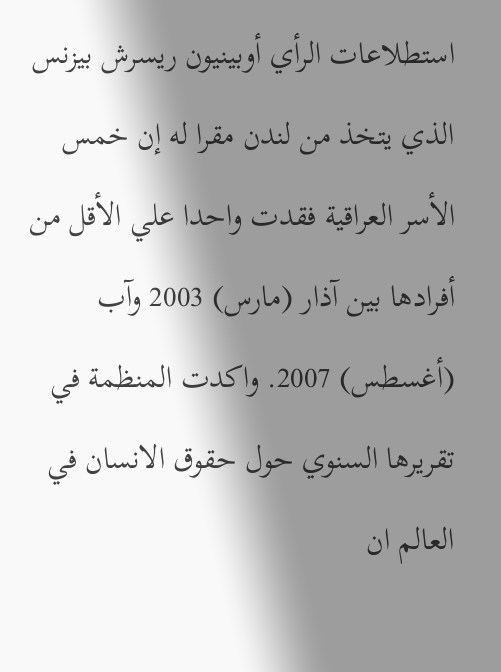استطلاعات الرأي أوبينيون ريسرش بيزنس الذي يتخذ من لندن مقرا له إن خمس الأسر العراقية فقدت واحدا علي الأقل من أفرادها بين آذار (مارس) 2003 وآب (أغسطس) 2007. واكدت المنظمة في تقريرها السنوي حول حقوق الانسان في العالم ان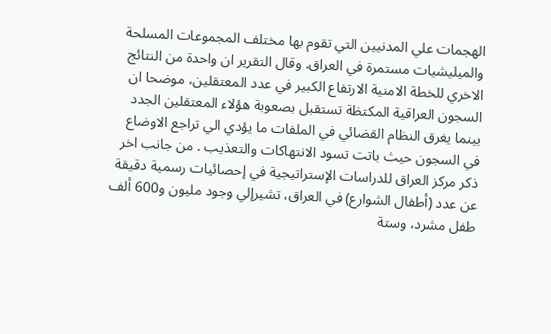الهجمات علي المدنيين التي تقوم بها مختلف المجموعات المسلحة والميليشيات مستمرة في العراق. وقال التقرير ان واحدة من النتائج الاخري للخطة الامنية الارتفاع الكبير في عدد المعتقلين، موضحا ان السجون العراقية المكتظة تستقبل بصعوبة هؤلاء المعتقلين الجدد بينما يغرق النظام القضائي في الملفات ما يؤدي الي تراجع الاوضاع في السجون حيث باتت تسود الانتهاكات والتعذيب . من جانب اخر ذكر مركز العراق للدراسات الإستراتيجية في إحصائيات رسمية دقيقة عن عدد (أطفال الشوارع) في العراق، تشيرإلي وجود مليون و600 ألف طفل مشرد، وستة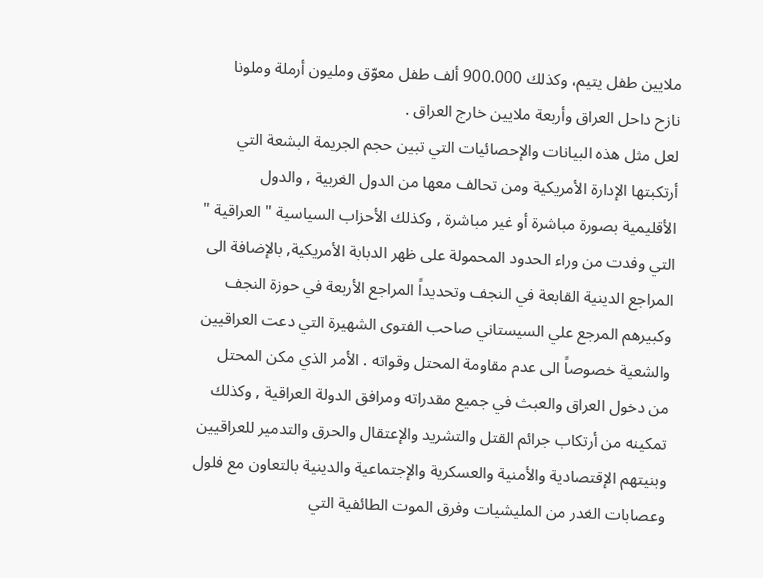ملايين طفل يتيم، وكذلك 900.000 ألف طفل معوّق ومليون أرملة وملونا نازح داحل العراق وأربعة ملايين خارج العراق .
لعل مثل هذه البيانات والإحصائيات التي تبين حجم الجريمة البشعة التي أرتكبتها الإدارة الأمريكية ومن تحالف معها من الدول الغربية , والدول الأقليمية بصورة مباشرة أو غير مباشرة , وكذلك الأحزاب السياسية " العراقية " التي وفدت من وراء الحدود المحمولة على ظهر الدبابة الأمريكية, بالإضافة الى المراجع الدينية القابعة في النجف وتحديداً المراجع الأربعة في حوزة النجف وكبيرهم المرجع علي السيستاني صاحب الفتوى الشهيرة التي دعت العراقيين والشعية خصوصاً الى عدم مقاومة المحتل وقواته . الأمر الذي مكن المحتل من دخول العراق والعبث في جميع مقدراته ومرافق الدولة العراقية , وكذلك تمكينه من أرتكاب جرائم القتل والتشريد والإعتقال والحرق والتدمير للعراقيين وبنيتهم الإقتصادية والأمنية والعسكرية والإجتماعية والدينية بالتعاون مع فلول وعصابات الغدر من المليشيات وفرق الموت الطائفية التي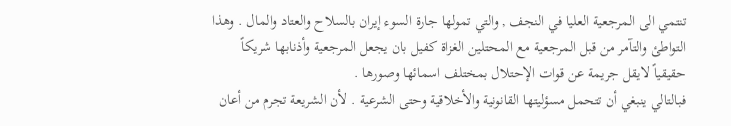تنتمي الى المرجعية العليا في النجف , والتي تمولها جارة السوء إيران بالسلاح والعتاد والمال . وهذا التواطئ والتآمر من قبل المرجعية مع المحتلين الغزاة كفيل بان يجعل المرجعية وأذنابها شريكاً حقيقياً لايقل جريمة عن قوات الإحتلال بمختلف اسمائها وصورها .
فبالتالي ينبغي أن تتحمل مسؤليتها القانونية والأخلاقية وحتى الشرعية . لأن الشريعة تجرم من أعان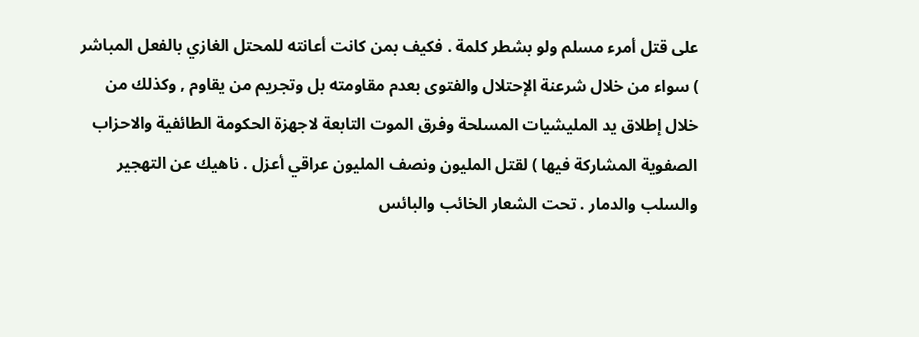على قتل أمرء مسلم ولو بشطر كلمة . فكيف بمن كانت أعانته للمحتل الغازي بالفعل المباشر ) سواء من خلال شرعنة الإحتلال والفتوى بعدم مقاومته بل وتجريم من يقاوم , وكذلك من خلال إطلاق يد المليشيات المسلحة وفرق الموت التابعة لاجهزة الحكومة الطائفية والاحزاب الصفوية المشاركة فيها ) لقتل المليون ونصف المليون عراقي أعزل . ناهيك عن التهجير والسلب والدمار . تحت الشعار الخائب والبائس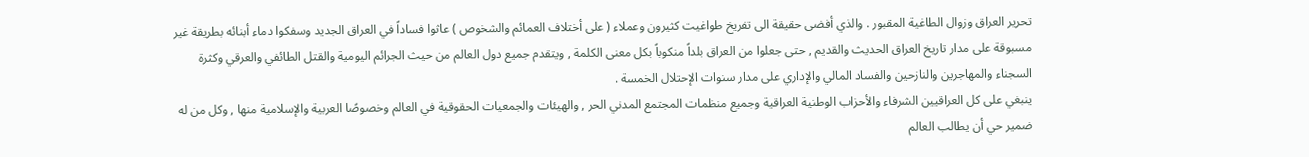تحرير العراق وزوال الطاغية المقبور . والذي أفضى حقيقة الى تفريخ طواغيت كثيرون وعملاء ( على أختلاف العمائم والشخوص ) عاثوا فساداً في العراق الجديد وسفكوا دماء أبنائه بطريقة غير مسبوقة على مدار تاريخ العراق الحديث والقديم , حتى جعلوا من العراق بلداً منكوباً بكل معنى الكلمة , ويتقدم جميع دول العالم من حيث الجرائم اليومية والقتل الطائفي والعرقي وكثرة السجناء والمهاجرين والنازحين والفساد المالي والإداري على مدار سنوات الإحتلال الخمسة .
ينبغي على كل العراقيين الشرفاء والأحزاب الوطنية العراقية وجميع منظمات المجتمع المدني الحر , والهيئات والجمعيات الحقوقية في العالم وخصوصًا العربية والإسلامية منها , وكل من له ضمير حي أن يطالب العالم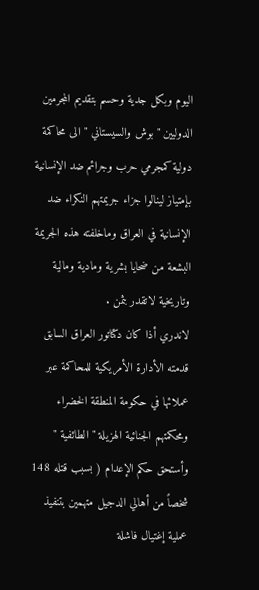اليوم وبكل جدية وحسم بتقديم المجرمين الدوليين " بوش والسيستاني " الى محاكمة دولية كمجرمي حرب وجرائم ضد الإنسانية بإمتياز لينالوا جزاء جريمتهم النكراء ضد الإنسانية في العراق وماخلفته هذه الجريمة البشعة من ضحايا بشرية ومادية ومالية وتاريخية لاتقدر بثمن .
لاندري أذا كان دكتاتور العراق السابق قدمته الأدارة الأمريكية للمحاكمة عبر عملائها في حكومة المنطقة الخضراء ومحكمتهم الجنائية الهزيلة " الطائفية " وأستحق حكم الإعدام ( بسبب قتله 148 شخصاً من أهالي الدجيل متهمين بتنفيذ عملية إغتيال فاشلة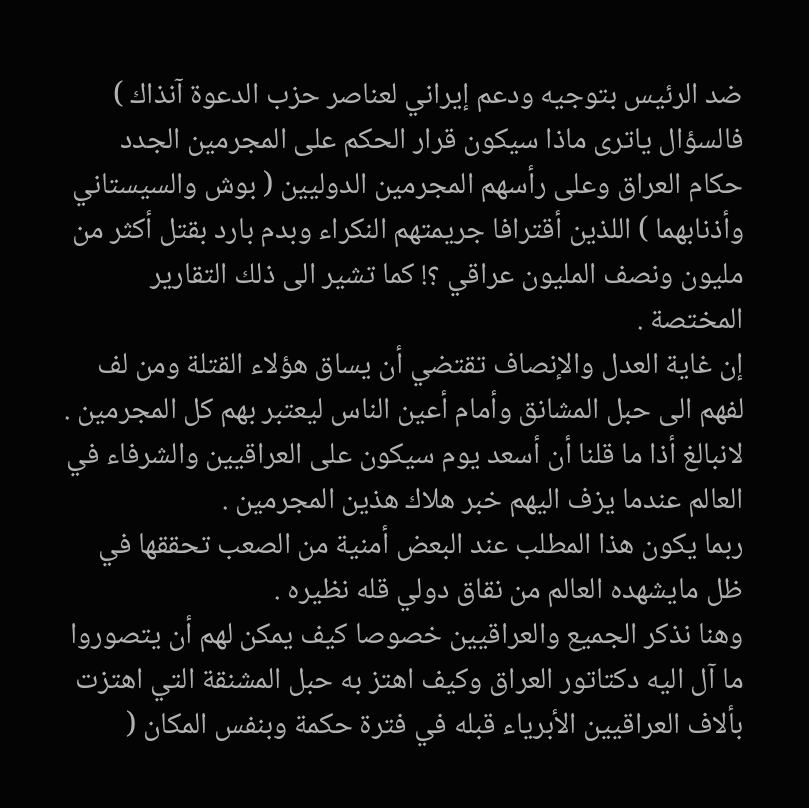ضد الرئيس بتوجيه ودعم إيراني لعناصر حزب الدعوة آنذاك ) فالسؤال ياترى ماذا سيكون قرار الحكم على المجرمين الجدد حكام العراق وعلى رأسهم المجرمين الدوليين ( بوش والسيستاني وأذنابهما ) اللذين أقترافا جريمتهم النكراء وبدم بارد بقتل أكثر من مليون ونصف المليون عراقي ؟! كما تشير الى ذلك التقارير المختصة .
إن غاية العدل والإنصاف تقتضي أن يساق هؤلاء القتلة ومن لف لفهم الى حبل المشانق وأمام أعين الناس ليعتبر بهم كل المجرمين . لانبالغ أذا ما قلنا أن أسعد يوم سيكون على العراقيين والشرفاء في العالم عندما يزف اليهم خبر هلاك هذين المجرمين .
ربما يكون هذا المطلب عند البعض أمنية من الصعب تحققها في ظل مايشهده العالم من نقاق دولي قله نظيره .
وهنا نذكر الجميع والعراقيين خصوصا كيف يمكن لهم أن يتصوروا ما آل اليه دكتاتور العراق وكيف اهتز به حبل المشنقة التي اهتزت بألاف العراقيين الأبرياء قبله في فترة حكمة وبنفس المكان (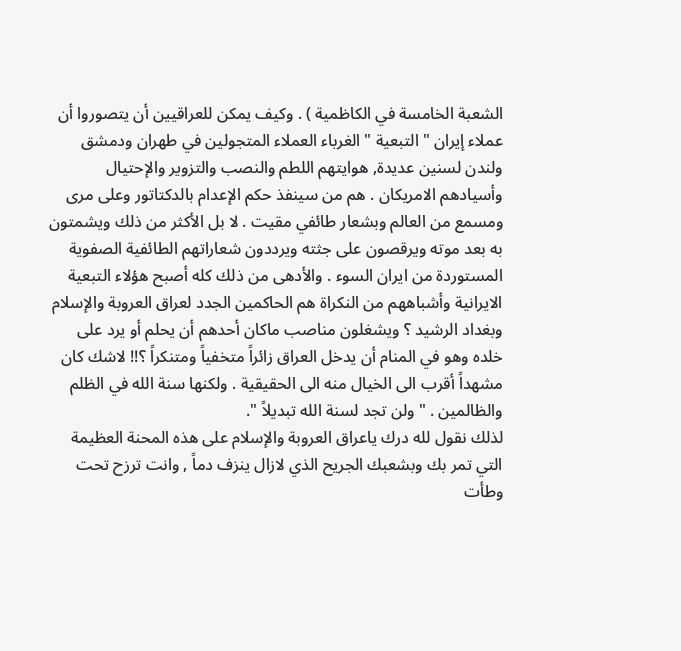الشعبة الخامسة في الكاظمية ) . وكيف يمكن للعراقيين أن يتصوروا أن عملاء إيران " التبعية " الغرباء العملاء المتجولين في طهران ودمشق ولندن لسنين عديدة, هوايتهم اللطم والنصب والتزوير والإحتيال وأسيادهم الامريكان . هم من سينفذ حكم الإعدام بالدكتاتور وعلى مرى ومسمع من العالم وبشعار طائفي مقيت . لا بل الأكثر من ذلك ويشمتون به بعد موته ويرقصون على جثته ويرددون شعاراتهم الطائفية الصفوية المستوردة من ايران السوء . والأدهى من ذلك كله أصبح هؤلاء التبعية الايرانية وأشباههم من النكراة هم الحاكمين الجدد لعراق العروبة والإسلام وبغداد الرشيد ؟ ويشغلون مناصب ماكان أحدهم أن يحلم أو يرد على خلده وهو في المنام أن يدخل العراق زائراً متخفياً ومتنكراً ؟!! لاشك كان مشهداً أقرب الى الخيال منه الى الحقيقية . ولكنها سنة الله في الظلم والظالمين . " ولن تجد لسنة الله تبديلاً ".
لذلك نقول لله درك ياعراق العروبة والإسلام على هذه المحنة العظيمة التي تمر بك وبشعبك الجريح الذي لازال ينزف دماً , وانت ترزح تحت وطأت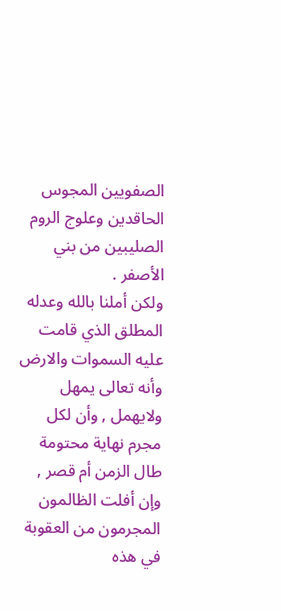الصفويين المجوس الحاقدين وعلوج الروم الصليبين من بني الأصفر .
ولكن أملنا بالله وعدله المطلق الذي قامت عليه السموات والارض وأنه تعالى يمهل ولايهمل , وأن لكل مجرم نهاية محتومة طال الزمن أم قصر , وإن أفلت الظالمون المجرمون من العقوبة في هذه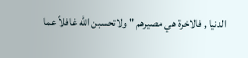الدنيا , فالاخرة هي مصيرهم " ولاتحسبن الله غافلاً عما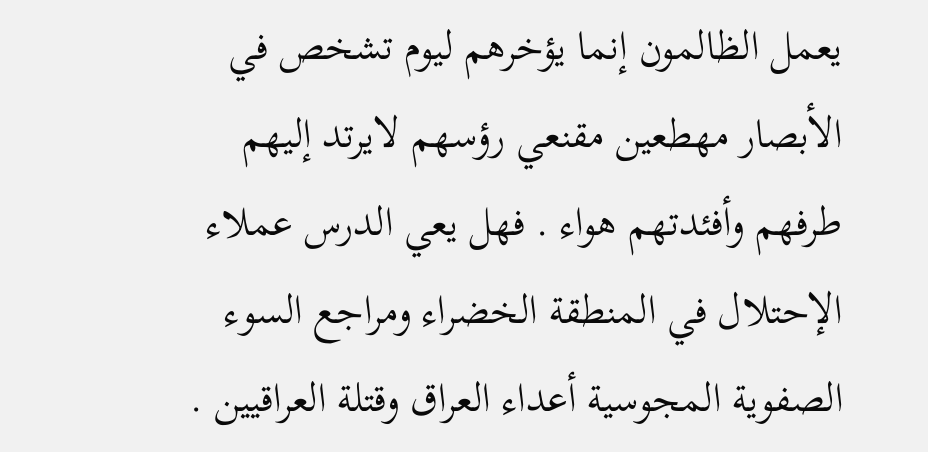يعمل الظالمون إنما يؤخرهم ليوم تشخص في الأبصار مهطعين مقنعي رؤسهم لايرتد إليهم طرفهم وأفئدتهم هواء . فهل يعي الدرس عملاء الإحتلال في المنطقة الخضراء ومراجع السوء الصفوية المجوسية أعداء العراق وقتلة العراقيين .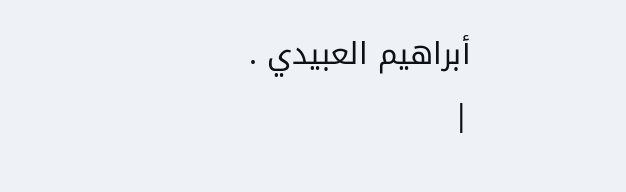أبراهيم العبيدي .
|